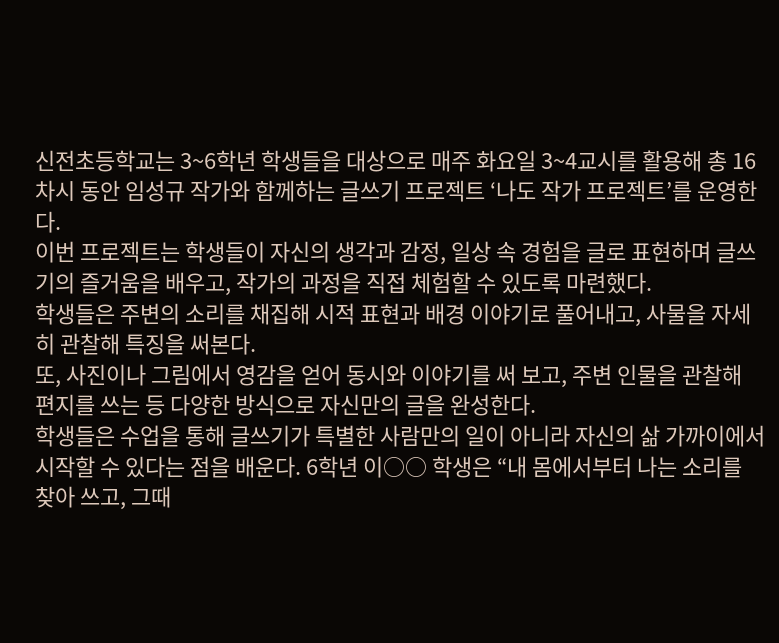신전초등학교는 3~6학년 학생들을 대상으로 매주 화요일 3~4교시를 활용해 총 16차시 동안 임성규 작가와 함께하는 글쓰기 프로젝트 ‘나도 작가 프로젝트’를 운영한다.
이번 프로젝트는 학생들이 자신의 생각과 감정, 일상 속 경험을 글로 표현하며 글쓰기의 즐거움을 배우고, 작가의 과정을 직접 체험할 수 있도록 마련했다.
학생들은 주변의 소리를 채집해 시적 표현과 배경 이야기로 풀어내고, 사물을 자세히 관찰해 특징을 써본다.
또, 사진이나 그림에서 영감을 얻어 동시와 이야기를 써 보고, 주변 인물을 관찰해 편지를 쓰는 등 다양한 방식으로 자신만의 글을 완성한다.
학생들은 수업을 통해 글쓰기가 특별한 사람만의 일이 아니라 자신의 삶 가까이에서 시작할 수 있다는 점을 배운다. 6학년 이○○ 학생은 “내 몸에서부터 나는 소리를 찾아 쓰고, 그때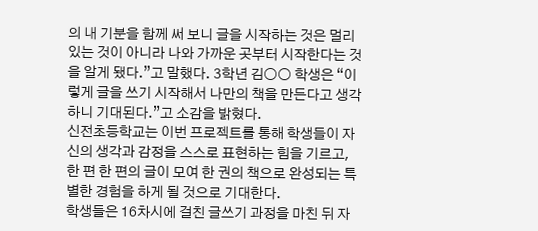의 내 기분을 함께 써 보니 글을 시작하는 것은 멀리 있는 것이 아니라 나와 가까운 곳부터 시작한다는 것을 알게 됐다.”고 말했다. 3학년 김○○ 학생은 “이렇게 글을 쓰기 시작해서 나만의 책을 만든다고 생각하니 기대된다.”고 소감을 밝혔다.
신전초등학교는 이번 프로젝트를 통해 학생들이 자신의 생각과 감정을 스스로 표현하는 힘을 기르고, 한 편 한 편의 글이 모여 한 권의 책으로 완성되는 특별한 경험을 하게 될 것으로 기대한다.
학생들은 16차시에 걸친 글쓰기 과정을 마친 뒤 자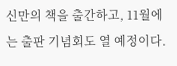신만의 책을 출간하고, 11월에는 출판 기념회도 열 예정이다.